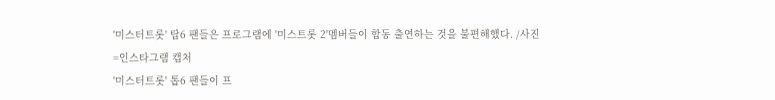'미스터트롯' 탑6 팬들은 프로그램에 '미스트롯 2'멤버들이 합동 출연하는 것을 불편해했다. /사진=인스타그램 캡처
'미스터트롯' 톱6 팬들이 프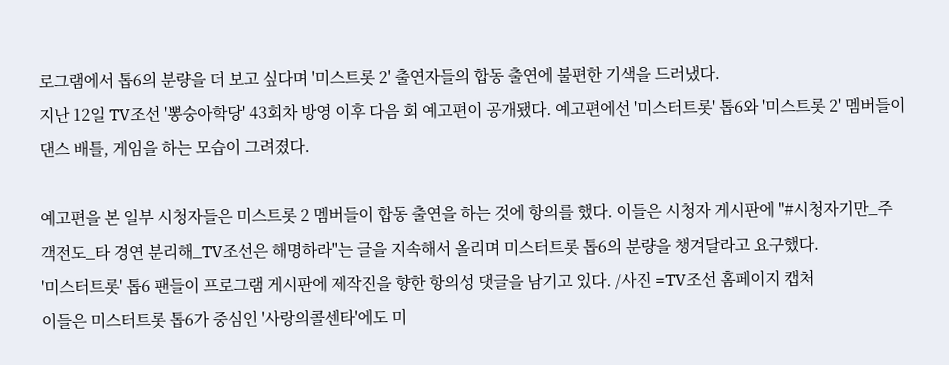로그램에서 톱6의 분량을 더 보고 싶다며 '미스트롯 2' 출연자들의 합동 출연에 불편한 기색을 드러냈다.
지난 12일 TV조선 '뽕숭아학당' 43회차 방영 이후 다음 회 예고편이 공개됐다. 예고편에선 '미스터트롯' 톱6와 '미스트롯 2' 멤버들이 댄스 배틀, 게임을 하는 모습이 그려졌다.

예고편을 본 일부 시청자들은 미스트롯 2 멤버들이 합동 출연을 하는 것에 항의를 했다. 이들은 시청자 게시판에 "#시청자기만_주객전도_타 경연 분리해_TV조선은 해명하라"는 글을 지속해서 올리며 미스터트롯 톱6의 분량을 챙겨달라고 요구했다.
'미스터트롯' 톱6 팬들이 프로그램 게시판에 제작진을 향한 항의성 댓글을 남기고 있다. /사진 =TV조선 홈페이지 캡처
이들은 미스터트롯 톱6가 중심인 '사랑의콜센타'에도 미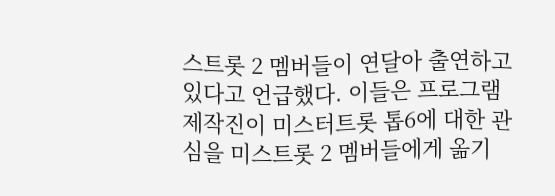스트롯 2 멤버들이 연달아 출연하고 있다고 언급했다. 이들은 프로그램 제작진이 미스터트롯 톱6에 대한 관심을 미스트롯 2 멤버들에게 옮기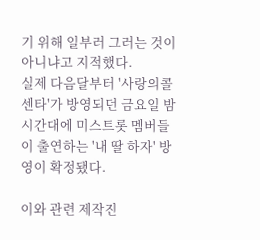기 위해 일부러 그러는 것이 아니냐고 지적했다.
실제 다음달부터 '사랑의콜센타'가 방영되던 금요일 밤 시간대에 미스트롯 멤버들이 출연하는 '내 딸 하자' 방영이 확정됐다.

이와 관련 제작진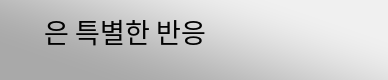은 특별한 반응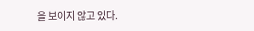을 보이지 않고 있다.